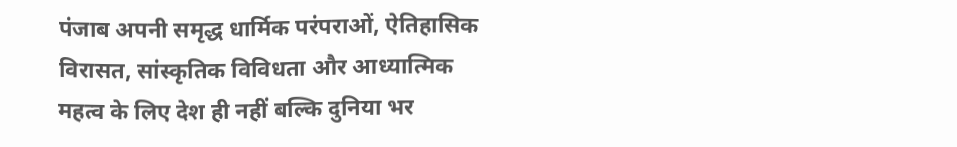पंजाब अपनी समृद्ध धार्मिक परंपराओं, ऐतिहासिक विरासत, सांस्कृतिक विविधता और आध्यात्मिक महत्व के लिए देश ही नहीं बल्कि दुनिया भर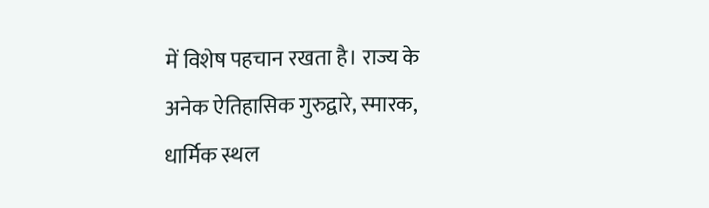में विशेष पहचान रखता है। राज्य के अनेक ऐतिहासिक गुरुद्वारे, स्मारक, धार्मिक स्थल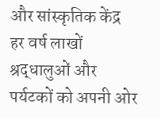और सांस्कृतिक केंद्र हर वर्ष लाखों श्रद्धालुओं और पर्यटकों को अपनी ओर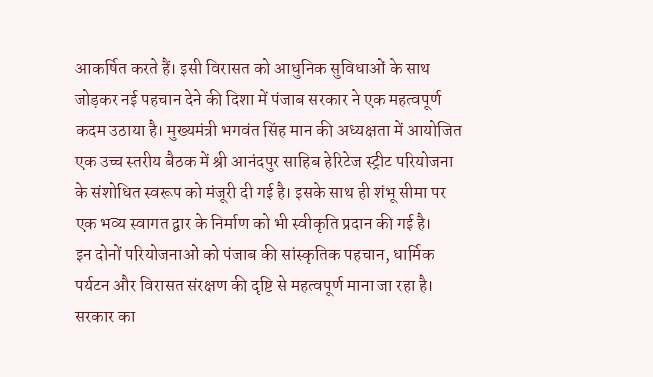आकर्षित करते हैं। इसी विरासत को आधुनिक सुविधाओं के साथ जोड़कर नई पहचान देने की दिशा में पंजाब सरकार ने एक महत्वपूर्ण कदम उठाया है। मुख्यमंत्री भगवंत सिंह मान की अध्यक्षता में आयोजित एक उच्च स्तरीय बैठक में श्री आनंदपुर साहिब हेरिटेज स्ट्रीट परियोजना के संशोधित स्वरूप को मंजूरी दी गई है। इसके साथ ही शंभू सीमा पर एक भव्य स्वागत द्वार के निर्माण को भी स्वीकृति प्रदान की गई है।
इन दोनों परियोजनाओं को पंजाब की सांस्कृतिक पहचान, धार्मिक पर्यटन और विरासत संरक्षण की दृष्टि से महत्वपूर्ण माना जा रहा है। सरकार का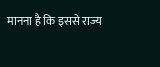मानना है कि इससे राज्य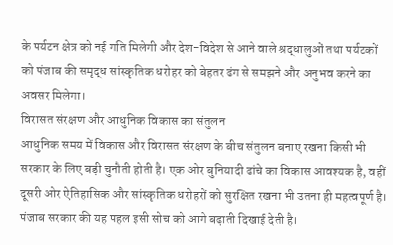के पर्यटन क्षेत्र को नई गति मिलेगी और देश-विदेश से आने वाले श्रद्धालुओं तथा पर्यटकों को पंजाब की समृद्ध सांस्कृतिक धरोहर को बेहतर ढंग से समझने और अनुभव करने का अवसर मिलेगा।
विरासत संरक्षण और आधुनिक विकास का संतुलन
आधुनिक समय में विकास और विरासत संरक्षण के बीच संतुलन बनाए रखना किसी भी सरकार के लिए बड़ी चुनौती होती है। एक ओर बुनियादी ढांचे का विकास आवश्यक है, वहीं दूसरी ओर ऐतिहासिक और सांस्कृतिक धरोहरों को सुरक्षित रखना भी उतना ही महत्वपूर्ण है। पंजाब सरकार की यह पहल इसी सोच को आगे बढ़ाती दिखाई देती है।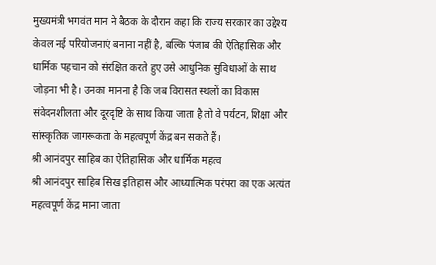मुख्यमंत्री भगवंत मान ने बैठक के दौरान कहा कि राज्य सरकार का उद्देश्य केवल नई परियोजनाएं बनाना नहीं है, बल्कि पंजाब की ऐतिहासिक और धार्मिक पहचान को संरक्षित करते हुए उसे आधुनिक सुविधाओं के साथ जोड़ना भी है। उनका मानना है कि जब विरासत स्थलों का विकास संवेदनशीलता और दूरदृष्टि के साथ किया जाता है तो वे पर्यटन, शिक्षा और सांस्कृतिक जागरूकता के महत्वपूर्ण केंद्र बन सकते हैं।
श्री आनंदपुर साहिब का ऐतिहासिक और धार्मिक महत्व
श्री आनंदपुर साहिब सिख इतिहास और आध्यात्मिक परंपरा का एक अत्यंत महत्वपूर्ण केंद्र माना जाता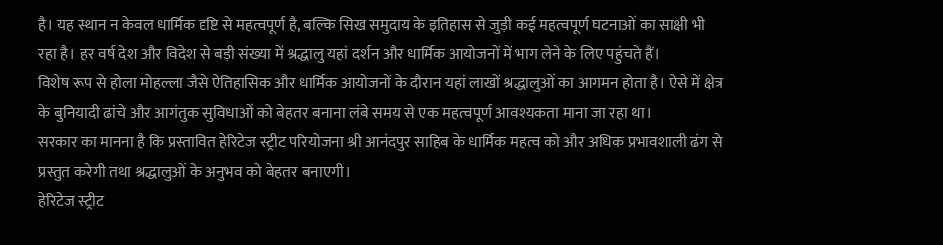है। यह स्थान न केवल धार्मिक दृष्टि से महत्वपूर्ण है, बल्कि सिख समुदाय के इतिहास से जुड़ी कई महत्वपूर्ण घटनाओं का साक्षी भी रहा है। हर वर्ष देश और विदेश से बड़ी संख्या में श्रद्धालु यहां दर्शन और धार्मिक आयोजनों में भाग लेने के लिए पहुंचते हैं।
विशेष रूप से होला मोहल्ला जैसे ऐतिहासिक और धार्मिक आयोजनों के दौरान यहां लाखों श्रद्धालुओं का आगमन होता है। ऐसे में क्षेत्र के बुनियादी ढांचे और आगंतुक सुविधाओं को बेहतर बनाना लंबे समय से एक महत्वपूर्ण आवश्यकता माना जा रहा था।
सरकार का मानना है कि प्रस्तावित हेरिटेज स्ट्रीट परियोजना श्री आनंदपुर साहिब के धार्मिक महत्व को और अधिक प्रभावशाली ढंग से प्रस्तुत करेगी तथा श्रद्धालुओं के अनुभव को बेहतर बनाएगी।
हेरिटेज स्ट्रीट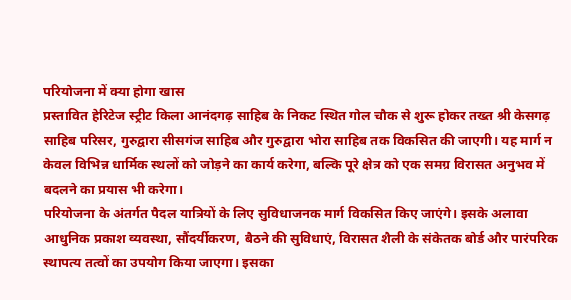परियोजना में क्या होगा खास
प्रस्तावित हेरिटेज स्ट्रीट किला आनंदगढ़ साहिब के निकट स्थित गोल चौक से शुरू होकर तख्त श्री केसगढ़ साहिब परिसर, गुरुद्वारा सीसगंज साहिब और गुरुद्वारा भोरा साहिब तक विकसित की जाएगी। यह मार्ग न केवल विभिन्न धार्मिक स्थलों को जोड़ने का कार्य करेगा, बल्कि पूरे क्षेत्र को एक समग्र विरासत अनुभव में बदलने का प्रयास भी करेगा।
परियोजना के अंतर्गत पैदल यात्रियों के लिए सुविधाजनक मार्ग विकसित किए जाएंगे। इसके अलावा आधुनिक प्रकाश व्यवस्था, सौंदर्यीकरण, बैठने की सुविधाएं, विरासत शैली के संकेतक बोर्ड और पारंपरिक स्थापत्य तत्वों का उपयोग किया जाएगा। इसका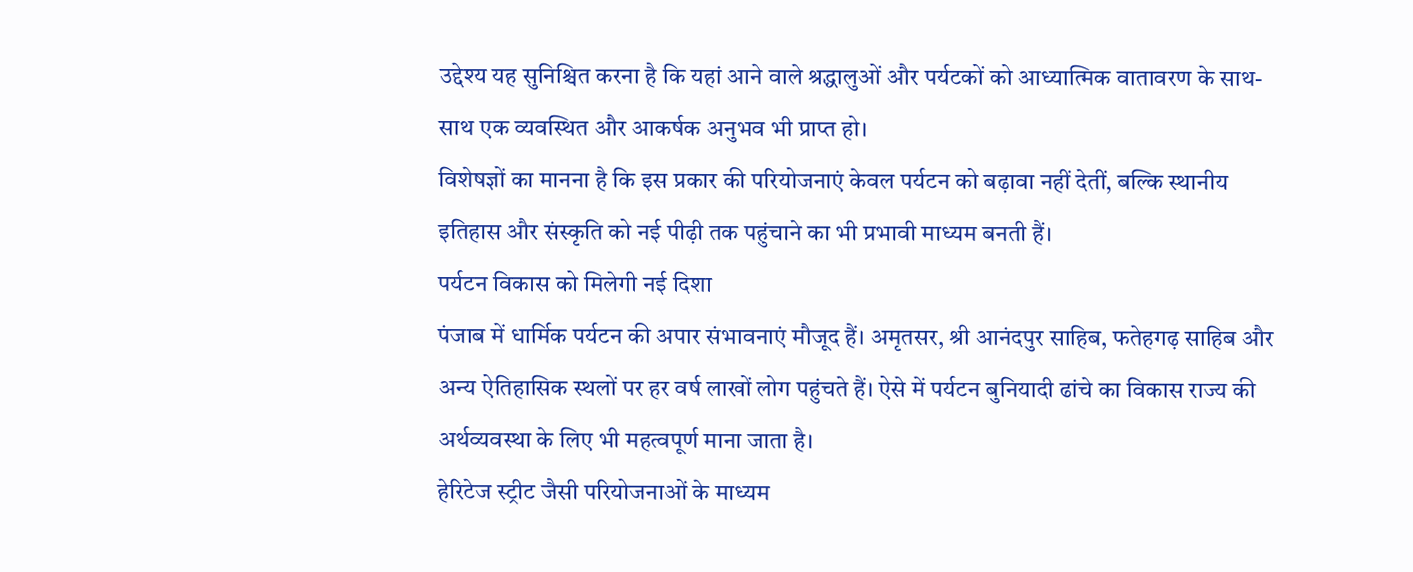उद्देश्य यह सुनिश्चित करना है कि यहां आने वाले श्रद्धालुओं और पर्यटकों को आध्यात्मिक वातावरण के साथ-साथ एक व्यवस्थित और आकर्षक अनुभव भी प्राप्त हो।
विशेषज्ञों का मानना है कि इस प्रकार की परियोजनाएं केवल पर्यटन को बढ़ावा नहीं देतीं, बल्कि स्थानीय इतिहास और संस्कृति को नई पीढ़ी तक पहुंचाने का भी प्रभावी माध्यम बनती हैं।
पर्यटन विकास को मिलेगी नई दिशा
पंजाब में धार्मिक पर्यटन की अपार संभावनाएं मौजूद हैं। अमृतसर, श्री आनंदपुर साहिब, फतेहगढ़ साहिब और अन्य ऐतिहासिक स्थलों पर हर वर्ष लाखों लोग पहुंचते हैं। ऐसे में पर्यटन बुनियादी ढांचे का विकास राज्य की अर्थव्यवस्था के लिए भी महत्वपूर्ण माना जाता है।
हेरिटेज स्ट्रीट जैसी परियोजनाओं के माध्यम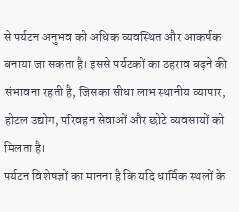से पर्यटन अनुभव को अधिक व्यवस्थित और आकर्षक बनाया जा सकता है। इससे पर्यटकों का ठहराव बढ़ने की संभावना रहती है, जिसका सीधा लाभ स्थानीय व्यापार, होटल उद्योग, परिवहन सेवाओं और छोटे व्यवसायों को मिलता है।
पर्यटन विशेषज्ञों का मानना है कि यदि धार्मिक स्थलों के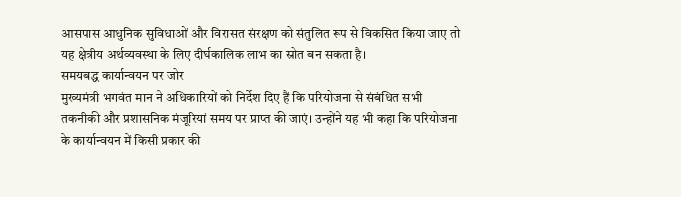आसपास आधुनिक सुविधाओं और विरासत संरक्षण को संतुलित रूप से विकसित किया जाए तो यह क्षेत्रीय अर्थव्यवस्था के लिए दीर्घकालिक लाभ का स्रोत बन सकता है।
समयबद्ध कार्यान्वयन पर जोर
मुख्यमंत्री भगवंत मान ने अधिकारियों को निर्देश दिए हैं कि परियोजना से संबंधित सभी तकनीकी और प्रशासनिक मंजूरियां समय पर प्राप्त की जाएं। उन्होंने यह भी कहा कि परियोजना के कार्यान्वयन में किसी प्रकार की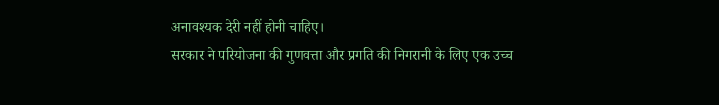अनावश्यक देरी नहीं होनी चाहिए।
सरकार ने परियोजना की गुणवत्ता और प्रगति की निगरानी के लिए एक उच्च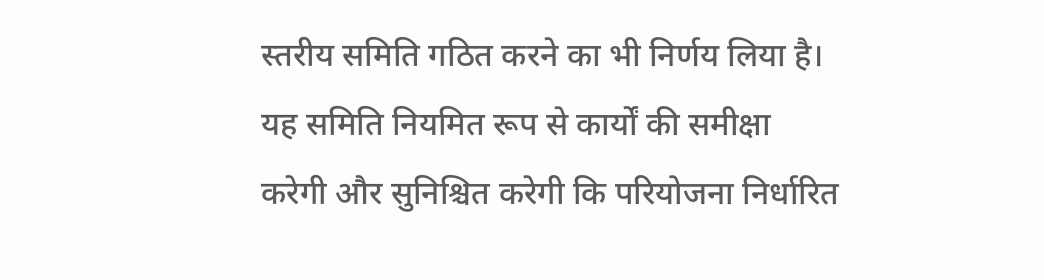स्तरीय समिति गठित करने का भी निर्णय लिया है। यह समिति नियमित रूप से कार्यों की समीक्षा करेगी और सुनिश्चित करेगी कि परियोजना निर्धारित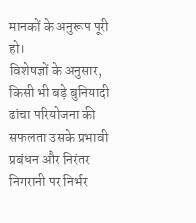मानकों के अनुरूप पूरी हो।
विशेषज्ञों के अनुसार, किसी भी बड़े बुनियादी ढांचा परियोजना की सफलता उसके प्रभावी प्रबंधन और निरंतर निगरानी पर निर्भर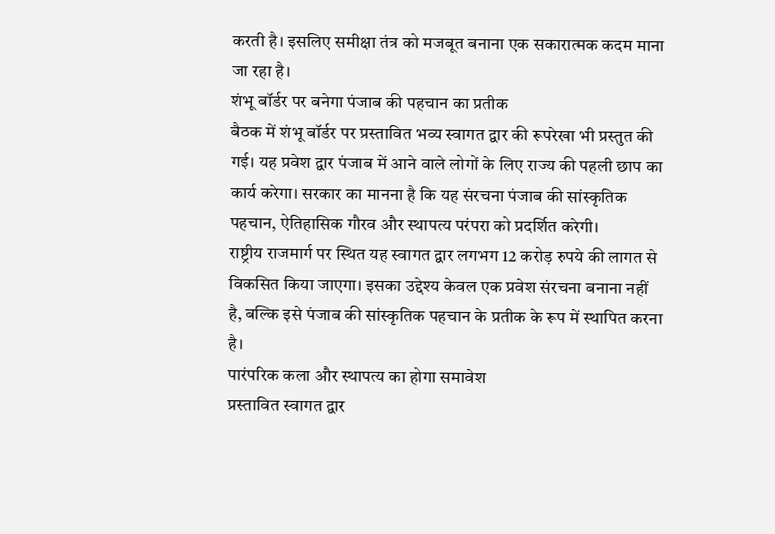करती है। इसलिए समीक्षा तंत्र को मजबूत बनाना एक सकारात्मक कदम माना जा रहा है।
शंभू बॉर्डर पर बनेगा पंजाब की पहचान का प्रतीक
बैठक में शंभू बॉर्डर पर प्रस्तावित भव्य स्वागत द्वार की रूपरेखा भी प्रस्तुत की गई। यह प्रवेश द्वार पंजाब में आने वाले लोगों के लिए राज्य की पहली छाप का कार्य करेगा। सरकार का मानना है कि यह संरचना पंजाब की सांस्कृतिक पहचान, ऐतिहासिक गौरव और स्थापत्य परंपरा को प्रदर्शित करेगी।
राष्ट्रीय राजमार्ग पर स्थित यह स्वागत द्वार लगभग 12 करोड़ रुपये की लागत से विकसित किया जाएगा। इसका उद्देश्य केवल एक प्रवेश संरचना बनाना नहीं है, बल्कि इसे पंजाब की सांस्कृतिक पहचान के प्रतीक के रूप में स्थापित करना है।
पारंपरिक कला और स्थापत्य का होगा समावेश
प्रस्तावित स्वागत द्वार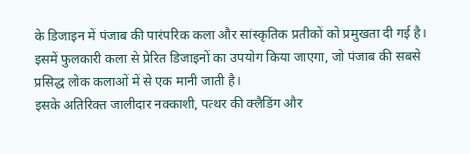के डिजाइन में पंजाब की पारंपरिक कला और सांस्कृतिक प्रतीकों को प्रमुखता दी गई है। इसमें फुलकारी कला से प्रेरित डिजाइनों का उपयोग किया जाएगा, जो पंजाब की सबसे प्रसिद्ध लोक कलाओं में से एक मानी जाती है।
इसके अतिरिक्त जालीदार नक्काशी, पत्थर की क्लैडिंग और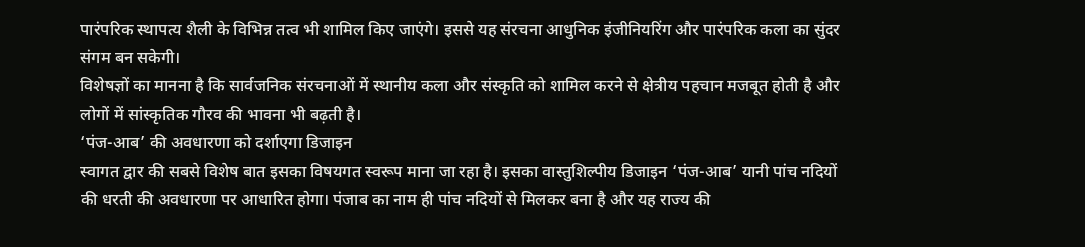पारंपरिक स्थापत्य शैली के विभिन्न तत्व भी शामिल किए जाएंगे। इससे यह संरचना आधुनिक इंजीनियरिंग और पारंपरिक कला का सुंदर संगम बन सकेगी।
विशेषज्ञों का मानना है कि सार्वजनिक संरचनाओं में स्थानीय कला और संस्कृति को शामिल करने से क्षेत्रीय पहचान मजबूत होती है और लोगों में सांस्कृतिक गौरव की भावना भी बढ़ती है।
‘पंज-आब’ की अवधारणा को दर्शाएगा डिजाइन
स्वागत द्वार की सबसे विशेष बात इसका विषयगत स्वरूप माना जा रहा है। इसका वास्तुशिल्पीय डिजाइन ‘पंज-आब’ यानी पांच नदियों की धरती की अवधारणा पर आधारित होगा। पंजाब का नाम ही पांच नदियों से मिलकर बना है और यह राज्य की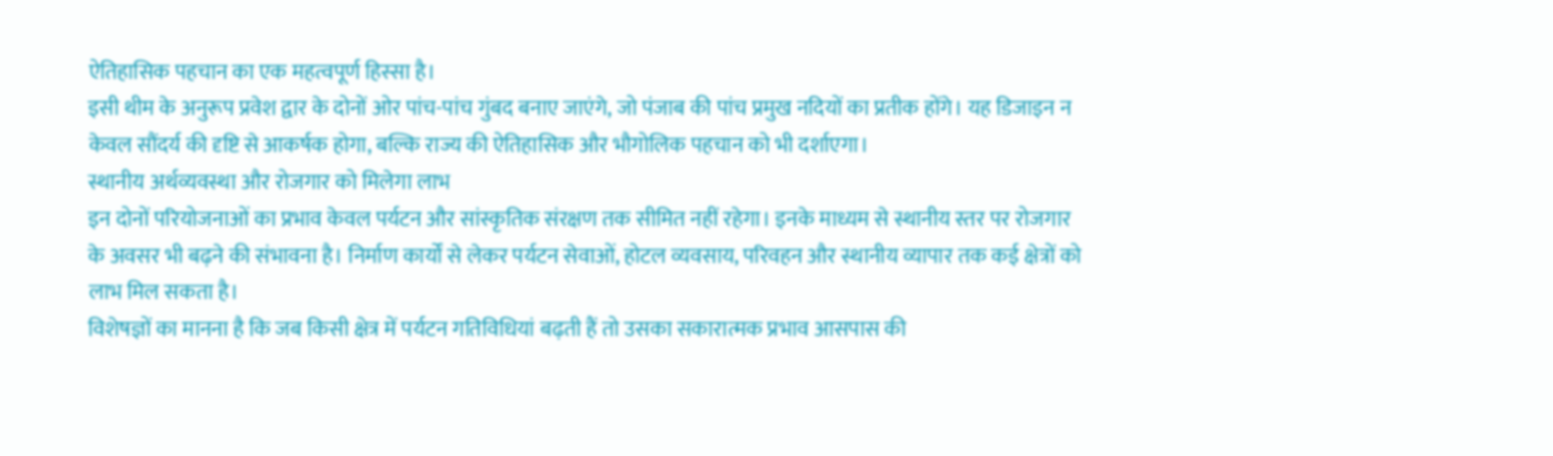ऐतिहासिक पहचान का एक महत्वपूर्ण हिस्सा है।
इसी थीम के अनुरूप प्रवेश द्वार के दोनों ओर पांच-पांच गुंबद बनाए जाएंगे, जो पंजाब की पांच प्रमुख नदियों का प्रतीक होंगे। यह डिजाइन न केवल सौंदर्य की दृष्टि से आकर्षक होगा, बल्कि राज्य की ऐतिहासिक और भौगोलिक पहचान को भी दर्शाएगा।
स्थानीय अर्थव्यवस्था और रोजगार को मिलेगा लाभ
इन दोनों परियोजनाओं का प्रभाव केवल पर्यटन और सांस्कृतिक संरक्षण तक सीमित नहीं रहेगा। इनके माध्यम से स्थानीय स्तर पर रोजगार के अवसर भी बढ़ने की संभावना है। निर्माण कार्यों से लेकर पर्यटन सेवाओं, होटल व्यवसाय, परिवहन और स्थानीय व्यापार तक कई क्षेत्रों को लाभ मिल सकता है।
विशेषज्ञों का मानना है कि जब किसी क्षेत्र में पर्यटन गतिविधियां बढ़ती हैं तो उसका सकारात्मक प्रभाव आसपास की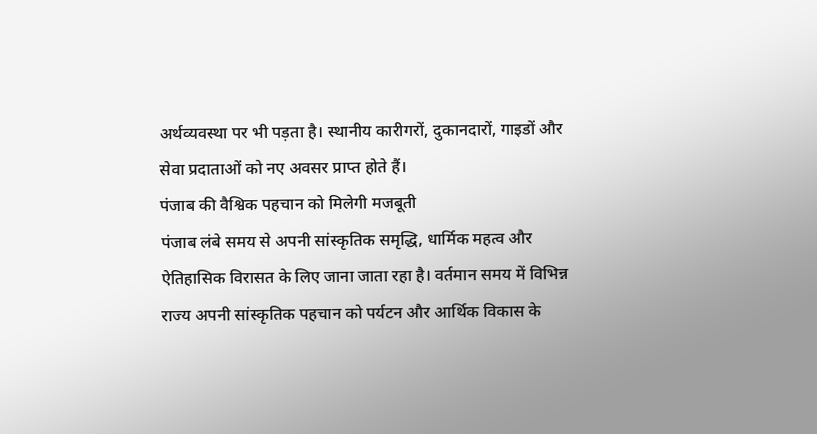अर्थव्यवस्था पर भी पड़ता है। स्थानीय कारीगरों, दुकानदारों, गाइडों और सेवा प्रदाताओं को नए अवसर प्राप्त होते हैं।
पंजाब की वैश्विक पहचान को मिलेगी मजबूती
पंजाब लंबे समय से अपनी सांस्कृतिक समृद्धि, धार्मिक महत्व और ऐतिहासिक विरासत के लिए जाना जाता रहा है। वर्तमान समय में विभिन्न राज्य अपनी सांस्कृतिक पहचान को पर्यटन और आर्थिक विकास के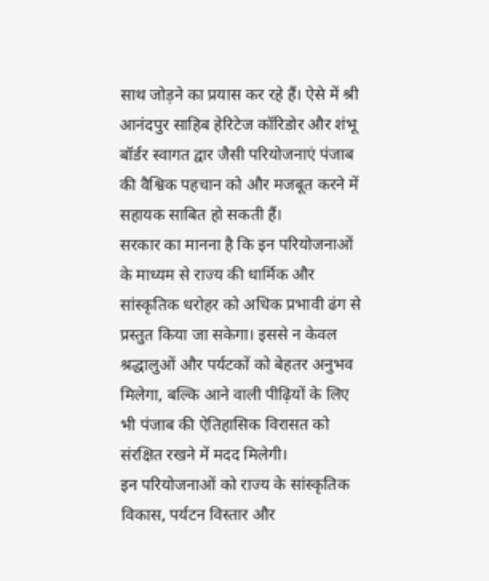साथ जोड़ने का प्रयास कर रहे हैं। ऐसे में श्री आनंदपुर साहिब हेरिटेज कॉरिडोर और शंभू बॉर्डर स्वागत द्वार जैसी परियोजनाएं पंजाब की वैश्विक पहचान को और मजबूत करने में सहायक साबित हो सकती हैं।
सरकार का मानना है कि इन परियोजनाओं के माध्यम से राज्य की धार्मिक और सांस्कृतिक धरोहर को अधिक प्रभावी ढंग से प्रस्तुत किया जा सकेगा। इससे न केवल श्रद्धालुओं और पर्यटकों को बेहतर अनुभव मिलेगा, बल्कि आने वाली पीढ़ियों के लिए भी पंजाब की ऐतिहासिक विरासत को संरक्षित रखने में मदद मिलेगी।
इन परियोजनाओं को राज्य के सांस्कृतिक विकास, पर्यटन विस्तार और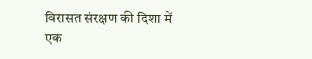विरासत संरक्षण की दिशा में एक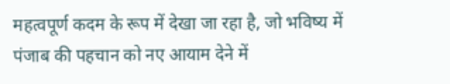महत्वपूर्ण कदम के रूप में देखा जा रहा है, जो भविष्य में पंजाब की पहचान को नए आयाम देने में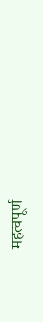महत्वपूर्ण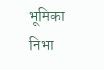भूमिका निभा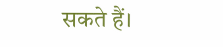सकते हैं।